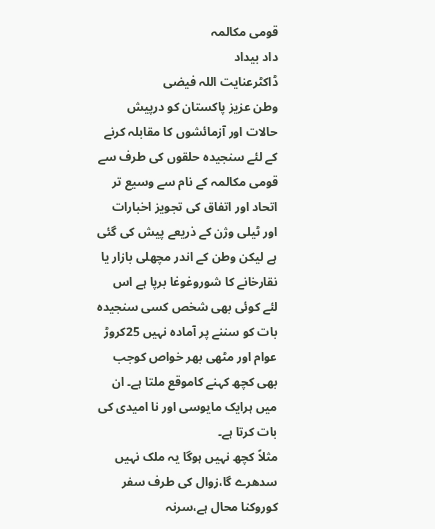قومی مکالمہ
داد بیداد
ڈاکٹرعنایت اللہ فیضی
وطن عزیز پاکستان کو درپیش حالات اور آزمائشوں کا مقابلہ کرنے کے لئے سنجیدہ حلقوں کی طرف سے قومی مکالمہ کے نام سے وسیع تر اتحاد اور اتفاق کی تجویز اخبارات اور ٹیلی وژن کے ذریعے پیش کی گئی ہے لیکن وطن کے اندر مچھلی بازار یا نقارخانے کا شوروغوغا برپا ہے اس لئے کوئی بھی شخص کسی سنجیدہ بات کو سننے پر آمادہ نہیں 25کروڑ عوام اور مٹھی بھر خواص کوجب بھی کچھ کہنے کاموقع ملتا ہے۔ ان میں ہرایک مایوسی اور نا امیدی کی بات کرتا ہے۔
مثلاً کچھ نہیں ہوگا یہ ملک نہیں سدھرے گا،زوال کی طرف سفر کوروکنا محال ہے،سرنہ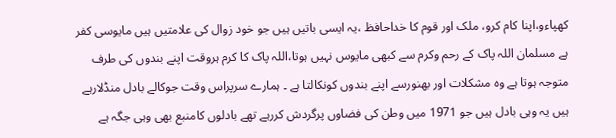کھپاءو،اپنا کام کرو، ملک اور قوم کا خداحافظ ،یہ ایسی باتیں ہیں جو خود زوال کی علامتیں ہیں مایوسی کفر ہے مسلمان اللہ پاک کے رحم وکرم سے کبھی مایوس نہیں ہوتا،اللہ پاک کا کرم ہروقت اپنے بندوں کی طرف متوجہ ہوتا ہے وہ مشکلات اور بھنورسے اپنے بندوں کونکالتا ہے ۔ ہمارے سرپراس وقت جوکالے بادل منڈلارہے ہیں یہ وہی بادل ہیں جو 1971 میں وطن کی فضاوں پرگردش کررہے تھے بادلوں کامنبع بھی وہی جگہ ہے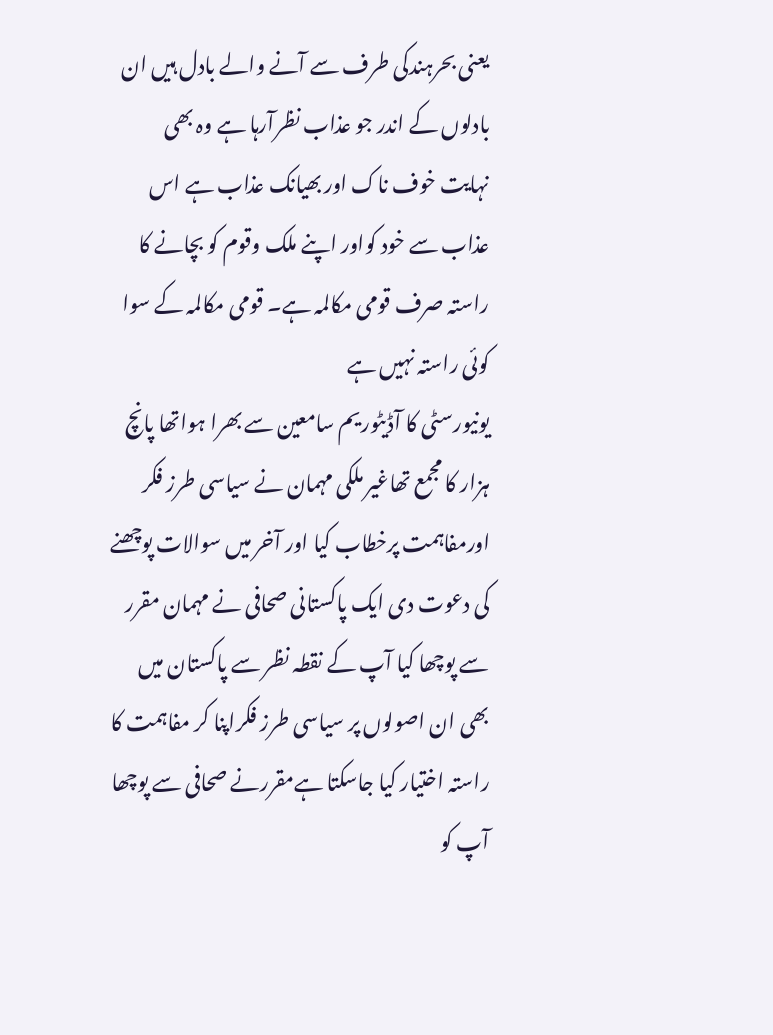یعنی بحرہندکی طرف سے آنے والے بادل ہیں ان بادلوں کے اندر جو عذاب نظرآرہا ہے وہ بھی نہایت خوف ناک اور بھیانک عذاب ہے اس عذاب سے خود کواور اپنے ملک وقوم کو بچانے کا راستہ صرف قومی مکالمہ ہے۔ قومی مکالمہ کے سوا کوئی راستہ نہیں ہے
یونیورسٹی کا آڈیٹوریم سامعین سے بھرا ہواتھا پانچ ہزار کا مجمع تھاغیر ملکی مہمان نے سیاسی طرز فکر اورمفاہمت پرخطاب کیا اور آخر میں سوالات پوچھنے کی دعوت دی ایک پاکستانی صحافی نے مہمان مقرر سے پوچھا کیا آپ کے نقطہ نظر سے پاکستان میں بھی ان اصولوں پر سیاسی طرز فکراپنا کر مفاہمت کا راستہ اختیار کیا جاسکتا ہےمقررنے صحافی سے پوچھا آپ کو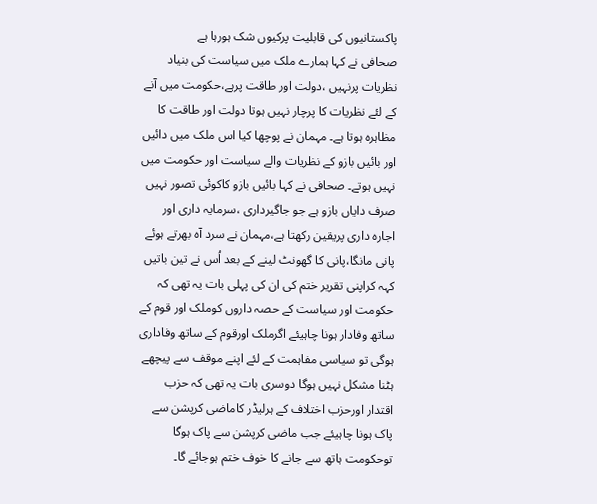پاکستانیوں کی قابلیت پرکیوں شک ہورہا ہے
صحافی نے کہا ہمارے ملک میں سیاست کی بنیاد نظریات پرنہیں ،دولت اور طاقت پرہے،حکومت میں آنے کے لئے نظریات کا پرچار نہیں ہوتا دولت اور طاقت کا مظاہرہ ہوتا ہے۔ مہمان نے پوچھا کیا اس ملک میں دائیں اور بائیں بازو کے نظریات والے سیاست اور حکومت میں نہیں ہوتے۔ صحافی نے کہا بائیں بازو کاکوئی تصور نہیں صرف دایاں بازو ہے جو جاگیرداری ،سرمایہ داری اور اجارہ داری پریقین رکھتا ہے،مہمان نے سرد آہ بھرتے ہوئے پانی مانگا،پانی کا گھونٹ لینے کے بعد اُس نے تین باتیں کہہ کراپنی تقریر ختم کی ان کی پہلی بات یہ تھی کہ حکومت اور سیاست کے حصہ داروں کوملک اور قوم کے ساتھ وفادار ہونا چاہیئے اگرملک اورقوم کے ساتھ وفاداری ہوگی تو سیاسی مفاہمت کے لئے اپنے موقف سے پیچھے ہٹنا مشکل نہیں ہوگا دوسری بات یہ تھی کہ حزب اقتدار اورحزب اختلاف کے ہرلیڈر کاماضی کرپشن سے پاک ہونا چاہیئے جب ماضی کرپشن سے پاک ہوگا توحکومت ہاتھ سے جانے کا خوف ختم ہوجائے گا۔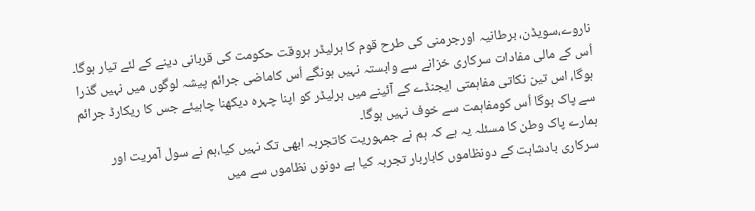ناروے،سویڈن، برطانیہ اورجرمنی کی طرح قوم کا ہرلیڈر ہروقت حکومت کی قربانی دینے کے لئے تیار ہوگا۔ اُس کے مالی مفادات سرکاری خزانے سے وابستہ نہیں ہونگے اُس کاماضی جرائم پیشہ لوگوں میں نہیں گذرا ہوگا، اس تین نکاتی مفاہمتی ایجنڈے کے آئینے میں ہرلیڈر کو اپنا چہرہ دیکھنا چاہیئے جس کا ریکارڈ جرائم سے پاک ہوگا اُس کومفاہمت سے خوف نہیں ہوگا۔
ہمارے پاک وطن کا مسئلہ یہ ہے کہ ہم نے جمہوریت کاتجربہ ابھی تک نہیں کیا،ہم نے سول آمریت اور سرکاری بادشاہت کے دونظاموں کاباربار تجربہ کیا ہے دونوں نظاموں سے میں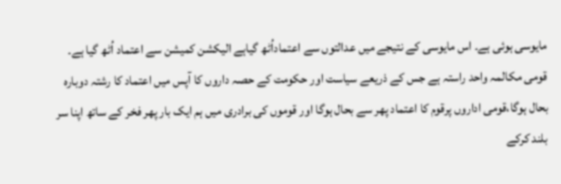مایوسی ہوئی ہے۔ اس مایوسی کے نتیجے میں عدالتوں سے اعتماداُٹھ گیاہے الیکشن کمیشن سے اعتماد اُٹھ گیا ہے۔ قومی مکالمہ واحد راستہ ہے جس کے ذریعے سیاست اور حکومت کے حصہ داروں کا آپس میں اعتماد کا رشتہ دوبارہ بحال ہوگا،قومی اداروں پرقوم کا اعتماد پھر سے بحال ہوگا اور قوموں کی برادری میں ہم ایک بار پھر فخر کے ساتھ اپنا سر بلند کرکے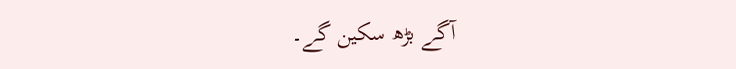آگے بڑھ سکین گے۔